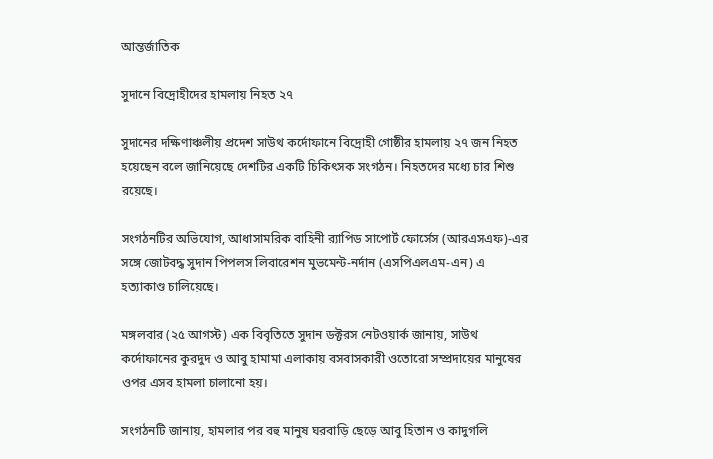আন্তর্জাতিক

সুদানে বিদ্রোহীদের হামলায় নিহত ২৭

সুদানের দক্ষিণাঞ্চলীয় প্রদেশ সাউথ কর্দোফানে বিদ্রোহী গোষ্ঠীর হামলায় ২৭ জন নিহত হয়েছেন বলে জানিয়েছে দেশটির একটি চিকিৎসক সংগঠন। নিহতদের মধ্যে চার শিশু রয়েছে।

সংগঠনটির অভিযোগ, আধাসামরিক বাহিনী র‌্যাপিড সাপোর্ট ফোর্সেস (আরএসএফ)-এর সঙ্গে জোটবদ্ধ সুদান পিপলস লিবারেশন মুভমেন্ট-নর্দান (এসপিএলএম-এন) এ হত্যাকাণ্ড চালিয়েছে।

মঙ্গলবার (২৫ আগস্ট) এক বিবৃতিতে সুদান ডক্টরস নেটওয়ার্ক জানায়, সাউথ কর্দোফানের কুরদুদ ও আবু হামামা এলাকায় বসবাসকারী ওতোরো সম্প্রদায়ের মানুষের ওপর এসব হামলা চালানো হয়।

সংগঠনটি জানায়, হামলার পর বহু মানুষ ঘরবাড়ি ছেড়ে আবু হিতান ও কাদুগলি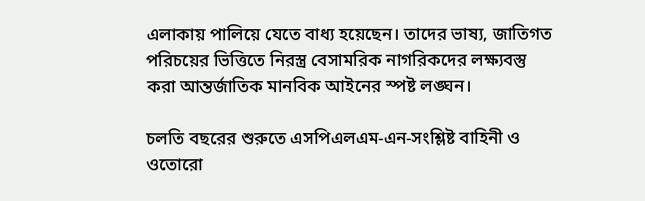এলাকায় পালিয়ে যেতে বাধ্য হয়েছেন। তাদের ভাষ্য, জাতিগত পরিচয়ের ভিত্তিতে নিরস্ত্র বেসামরিক নাগরিকদের লক্ষ্যবস্তু করা আন্তর্জাতিক মানবিক আইনের স্পষ্ট লঙ্ঘন।

চলতি বছরের শুরুতে এসপিএলএম-এন-সংশ্লিষ্ট বাহিনী ও ওতোরো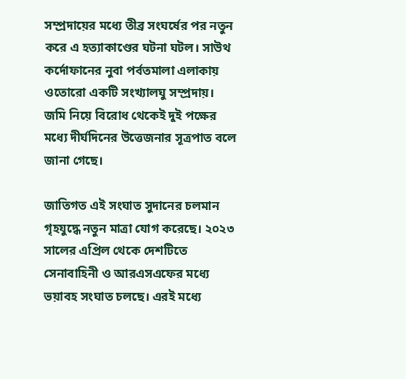সম্প্রদায়ের মধ্যে তীব্র সংঘর্ষের পর নতুন করে এ হত্যাকাণ্ডের ঘটনা ঘটল। সাউথ কর্দোফানের নুবা পর্বতমালা এলাকায় ওতোরো একটি সংখ্যালঘু সম্প্রদায়। জমি নিয়ে বিরোধ থেকেই দুই পক্ষের মধ্যে দীর্ঘদিনের উত্তেজনার সূত্রপাত বলে জানা গেছে।

জাতিগত এই সংঘাত সুদানের চলমান গৃহযুদ্ধে নতুন মাত্রা যোগ করেছে। ২০২৩ সালের এপ্রিল থেকে দেশটিতে সেনাবাহিনী ও আরএসএফের মধ্যে ভয়াবহ সংঘাত চলছে। এরই মধ্যে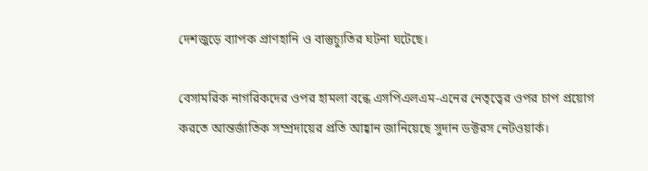দেশজুড়ে ব্যাপক প্রাণহানি ও বাস্তুচ্যুতির ঘটনা ঘটেছে।

বেসামরিক নাগরিকদের ওপর হামলা বন্ধে এসপিএলএম-এনের নেতৃত্বের ওপর চাপ প্রয়োগ করতে আন্তর্জাতিক সম্প্রদায়ের প্রতি আহ্বান জানিয়েছে সুদান ডক্টরস নেটওয়ার্ক।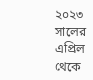২০২৩ সালের এপ্রিল থেকে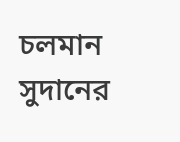চলমান সুদানের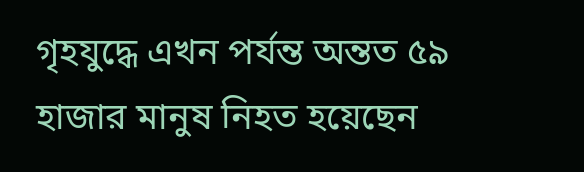গৃহযুদ্ধে এখন পর্যন্ত অন্তত ৫৯ হাজার মানুষ নিহত হয়েছেন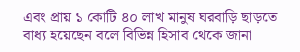এবং প্রায় ১ কোটি ৪০ লাখ মানুষ ঘরবাড়ি ছাড়তে বাধ্য হয়েছেন বলে বিভিন্ন হিসাব থেকে জানা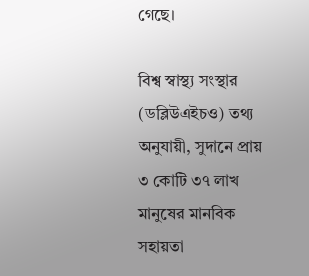গেছে।

বিশ্ব স্বাস্থ্য সংস্থার (ডব্লিউএইচও) তথ্য অনুযায়ী, সুদানে প্রায় ৩ কোটি ৩৭ লাখ মানুষের মানবিক সহায়তা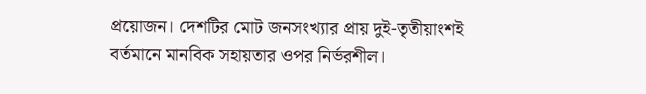প্রয়োজন। দেশটির মোট জনসংখ্যার প্রায় দুই-তৃতীয়াংশই বর্তমানে মানবিক সহায়তার ওপর নির্ভরশীল।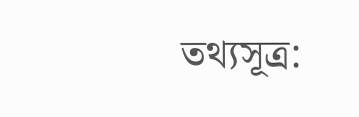তথ্যসূত্র: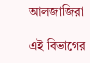আলজাজিরা

এই বিভাগের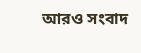আরও সংবাদ